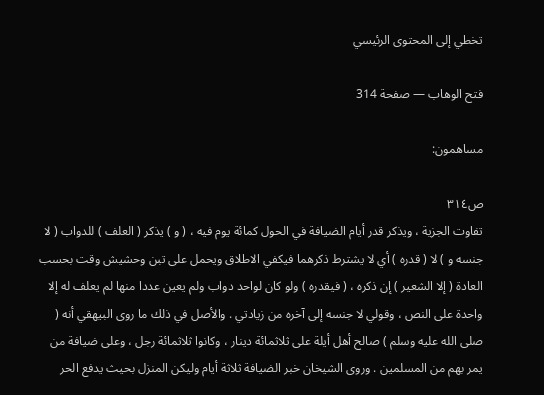تخطي إلى المحتوى الرئيسي

فتح الوهاب — صفحة 314

مساهمون:

ص٣١٤
تفاوت الجزية ، ويذكر قدر أيام الضيافة في الحول كمائة يوم فيه ، ( و ) يذكر ( العلف ) للدواب ( لا جنسه و ) لا ( قدره ) أي لا يشترط ذكرهما فيكفي الاطلاق ويحمل على تبن وحشيش وقت بحسب العادة ( إلا الشعير ) إن ذكره ، ( فيقدره ) ولو كان لواحد دواب ولم يعين عددا منها لم يعلف له إلا واحدة على النص ، وقولي لا جنسه إلى آخره من زيادتي . والأصل في ذلك ما روى البيهقي أنه ( صلى الله عليه وسلم ) صالح أهل أيلة على ثلاثمائة دينار ، وكانوا ثلاثمائة رجل ، وعلى ضيافة من يمر بهم من المسلمين . وروى الشيخان خبر الضيافة ثلاثة أيام وليكن المنزل بحيث يدفع الحر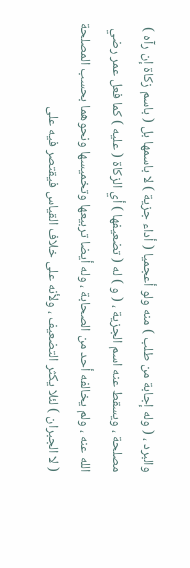والبرد ، ( وله إجابة من طلب ) منه ولو أعجميا ( أداء جزية ) لا باسمها بل ( باسم زكاة إن رآه ) مصلحة ، ويسقط عنه اسم الجزية ، ( و ) له ( تضعيفها ) أي الزكاة ( عليه ) كما فعل عمر رضي الله عنه ، ولم يخالفه أحد من الصحابة ، وله أيضا تربيعها وتخميسها ونحوهما بحسب المصلحة ( لا الجبران ) لئلا يكثر التضعيف ، ولأنه على خلاف القياس فيقتصر فيه على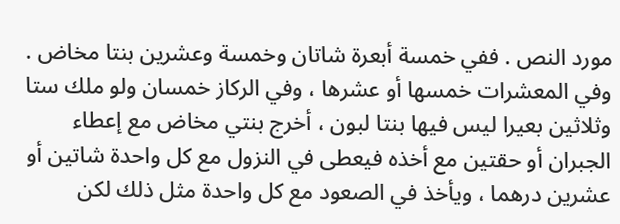مورد النص . ففي خمسة أبعرة شاتان وخمسة وعشرين بنتا مخاض . وفي المعشرات خمسها أو عشرها ، وفي الركاز خمسان ولو ملك ستا وثلاثين بعيرا ليس فيها بنتا لبون ، أخرج بنتي مخاض مع إعطاء الجبران أو حقتين مع أخذه فيعطى في النزول مع كل واحدة شاتين أو عشرين درهما ، ويأخذ في الصعود مع كل واحدة مثل ذلك لكن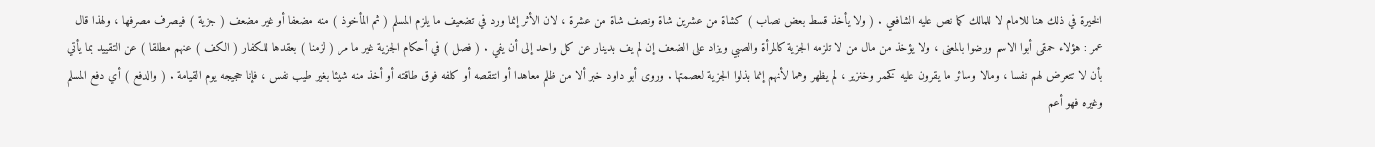الخيرة في ذلك هنا للامام لا للمالك كما نص عليه الشافعي . ( ولا يأخذ قسط بعض نصاب ) كشاة من عشرين شاة ونصف شاة من عشرة ، لان الأثر إنما ورد في تضعيف ما يلزم المسلم ( ثم المأخوذ ) منه مضعفا أو غير مضعف ( جزية ) فيصرف مصرفها ، ولهذا قال عمر : هؤلاء حمقى أبوا الاسم ورضوا بالمعنى ، ولا يؤخذ من مال من لا تلزمه الجزية كالمرأة والصبي ويزاد على الضعف إن لم يف بدينار عن كل واحد إلى أن يفي . ( فصل ) في أحكام الجزية غير ما مر ( لزمنا ) بعقدها للكفار ( الكف ) عنهم مطلقا ) عن التقييد بما يأتي بأن لا تتعرض لهم نفسا ، ومالا وسائر ما يقرون عليه كخمر وخنزير ، لم يظهر وهما لأنهم إنما بذلوا الجزية لعصمتها . وروى أبو داود خبر ألا من ظلم معاهدا أو انتقصه أو كلفه فوق طاقته أو أخذ منه شيئا بغير طيب نفس ، فإنا حجيجه يوم القيامة . ( والدفع ) أي دفع المسلم وغيره فهو أعم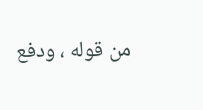من قوله ، ودفع